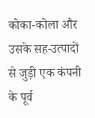कोका-कोला और उसके सह-उत्पादों से जुड़ी एक कंपनी के पूर्व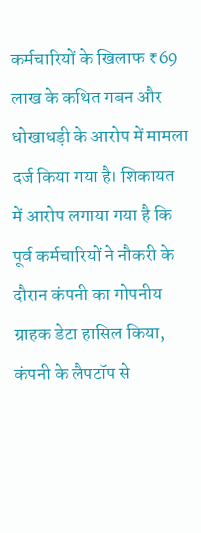कर्मचारियों के खिलाफ ₹69 लाख के कथित गबन और धोखाधड़ी के आरोप में मामला दर्ज किया गया है। शिकायत में आरोप लगाया गया है कि पूर्व कर्मचारियों ने नौकरी के दौरान कंपनी का गोपनीय ग्राहक डेटा हासिल किया, कंपनी के लैपटॉप से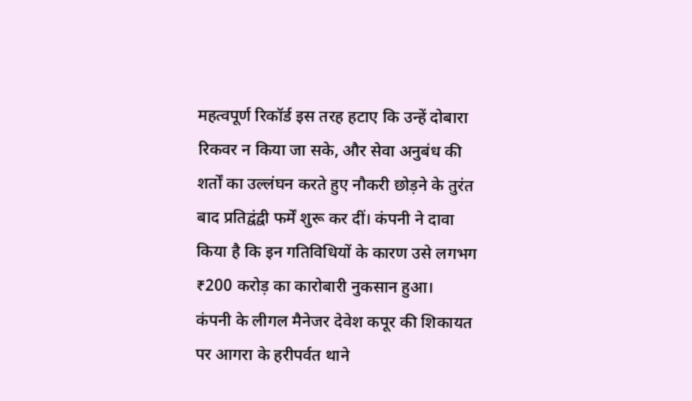महत्वपूर्ण रिकॉर्ड इस तरह हटाए कि उन्हें दोबारा रिकवर न किया जा सके, और सेवा अनुबंध की शर्तों का उल्लंघन करते हुए नौकरी छोड़ने के तुरंत बाद प्रतिद्वंद्वी फर्में शुरू कर दीं। कंपनी ने दावा किया है कि इन गतिविधियों के कारण उसे लगभग ₹200 करोड़ का कारोबारी नुकसान हुआ।
कंपनी के लीगल मैनेजर देवेश कपूर की शिकायत पर आगरा के हरीपर्वत थाने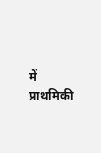में प्राथमिकी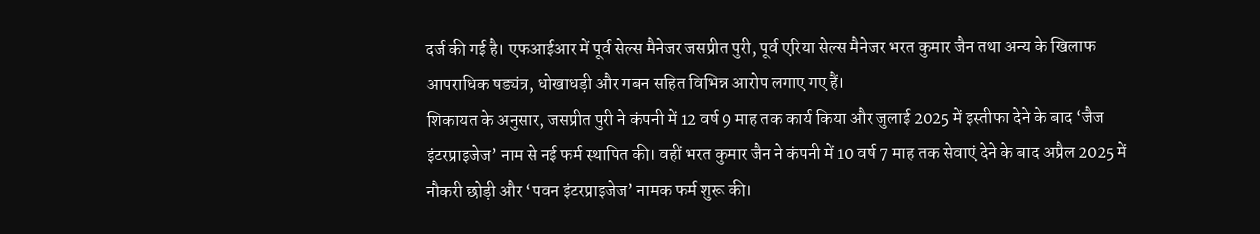दर्ज की गई है। एफआईआर में पूर्व सेल्स मैनेजर जसप्रीत पुरी, पूर्व एरिया सेल्स मैनेजर भरत कुमार जैन तथा अन्य के खिलाफ आपराधिक षड्यंत्र, धोखाधड़ी और गबन सहित विभिन्न आरोप लगाए गए हैं।
शिकायत के अनुसार, जसप्रीत पुरी ने कंपनी में 12 वर्ष 9 माह तक कार्य किया और जुलाई 2025 में इस्तीफा देने के बाद ‘जैज इंटरप्राइजेज’ नाम से नई फर्म स्थापित की। वहीं भरत कुमार जैन ने कंपनी में 10 वर्ष 7 माह तक सेवाएं देने के बाद अप्रैल 2025 में नौकरी छोड़ी और ‘पवन इंटरप्राइजेज’ नामक फर्म शुरू की।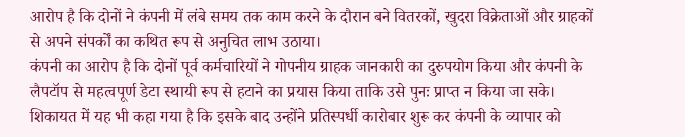आरोप है कि दोनों ने कंपनी में लंबे समय तक काम करने के दौरान बने वितरकों, खुदरा विक्रेताओं और ग्राहकों से अपने संपर्कों का कथित रूप से अनुचित लाभ उठाया।
कंपनी का आरोप है कि दोनों पूर्व कर्मचारियों ने गोपनीय ग्राहक जानकारी का दुरुपयोग किया और कंपनी के लैपटॉप से महत्वपूर्ण डेटा स्थायी रूप से हटाने का प्रयास किया ताकि उसे पुनः प्राप्त न किया जा सके। शिकायत में यह भी कहा गया है कि इसके बाद उन्होंने प्रतिस्पर्धी कारोबार शुरू कर कंपनी के व्यापार को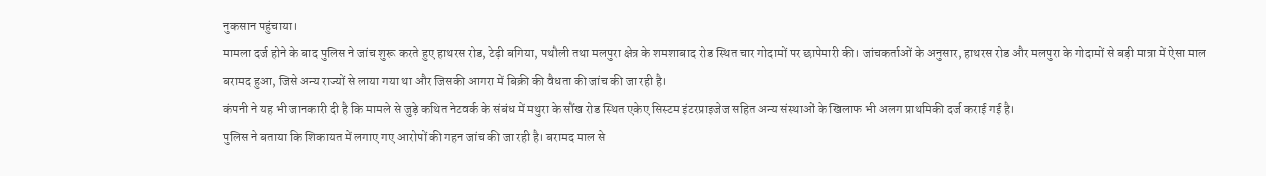नुकसान पहुंचाया।
मामला दर्ज होने के बाद पुलिस ने जांच शुरू करते हुए हाथरस रोड, टेढ़ी बगिया, पथौली तथा मलपुरा क्षेत्र के शमशाबाद रोड स्थित चार गोदामों पर छापेमारी की। जांचकर्ताओं के अनुसार, हाथरस रोड और मलपुरा के गोदामों से बड़ी मात्रा में ऐसा माल बरामद हुआ, जिसे अन्य राज्यों से लाया गया था और जिसकी आगरा में बिक्री की वैधता की जांच की जा रही है।
कंपनी ने यह भी जानकारी दी है कि मामले से जुड़े कथित नेटवर्क के संबंध में मथुरा के सौंख रोड स्थित एकेए सिस्टम इंटरप्राइजेज सहित अन्य संस्थाओं के खिलाफ भी अलग प्राथमिकी दर्ज कराई गई है।
पुलिस ने बताया कि शिकायत में लगाए गए आरोपों की गहन जांच की जा रही है। बरामद माल से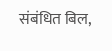संबंधित बिल,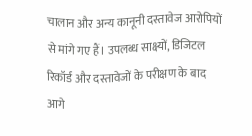चालान और अन्य कानूनी दस्तावेज आरोपियों से मांगे गए हैं। उपलब्ध साक्ष्यों, डिजिटल रिकॉर्ड और दस्तावेजों के परीक्षण के बाद आगे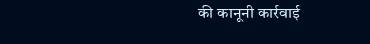की कानूनी कार्रवाई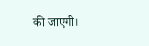की जाएगी।